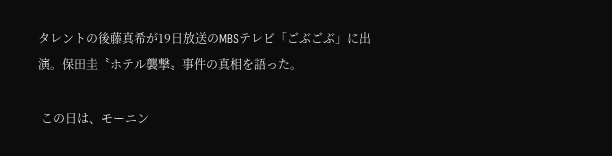タレントの後藤真希が19日放送のMBSテレビ「ごぶごぶ」に出演。保田圭〝ホテル襲撃〟事件の真相を語った。

 この日は、モーニン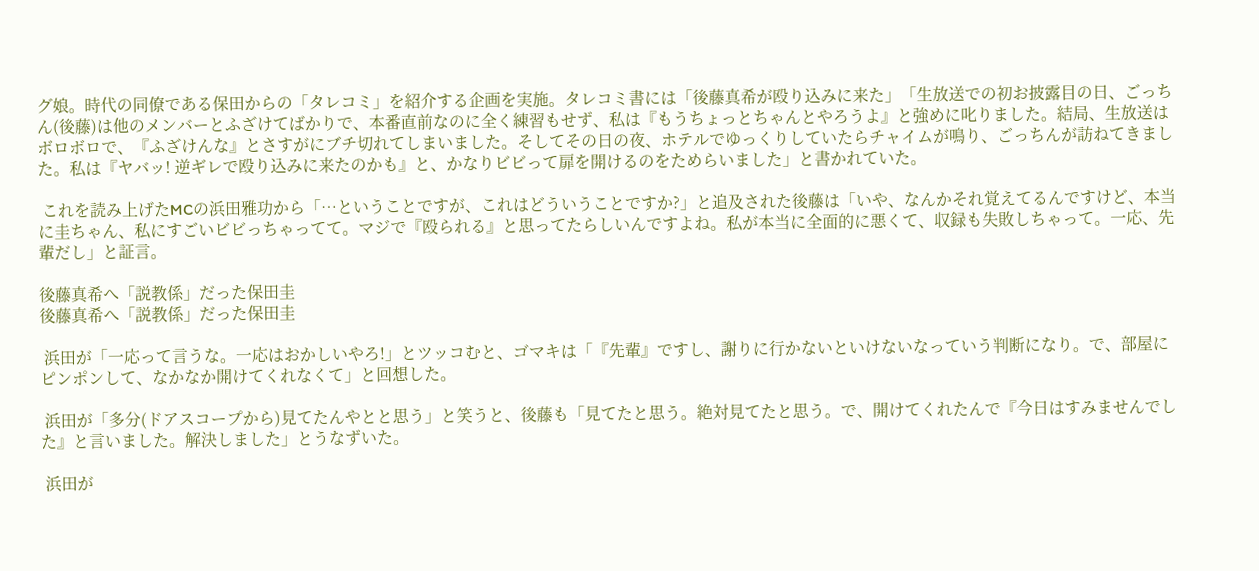グ娘。時代の同僚である保田からの「タレコミ」を紹介する企画を実施。タレコミ書には「後藤真希が殴り込みに来た」「生放送での初お披露目の日、ごっちん(後藤)は他のメンバーとふざけてばかりで、本番直前なのに全く練習もせず、私は『もうちょっとちゃんとやろうよ』と強めに叱りました。結局、生放送はボロボロで、『ふざけんな』とさすがにブチ切れてしまいました。そしてその日の夜、ホテルでゆっくりしていたらチャイムが鳴り、ごっちんが訪ねてきました。私は『ヤバッ! 逆ギレで殴り込みに来たのかも』と、かなりビビって扉を開けるのをためらいました」と書かれていた。

 これを読み上げたMCの浜田雅功から「…ということですが、これはどういうことですか?」と追及された後藤は「いや、なんかそれ覚えてるんですけど、本当に圭ちゃん、私にすごいビビっちゃってて。マジで『殴られる』と思ってたらしいんですよね。私が本当に全面的に悪くて、収録も失敗しちゃって。一応、先輩だし」と証言。

後藤真希へ「説教係」だった保田圭
後藤真希へ「説教係」だった保田圭

 浜田が「一応って言うな。一応はおかしいやろ!」とツッコむと、ゴマキは「『先輩』ですし、謝りに行かないといけないなっていう判断になり。で、部屋にピンポンして、なかなか開けてくれなくて」と回想した。

 浜田が「多分(ドアスコープから)見てたんやとと思う」と笑うと、後藤も「見てたと思う。絶対見てたと思う。で、開けてくれたんで『今日はすみませんでした』と言いました。解決しました」とうなずいた。

 浜田が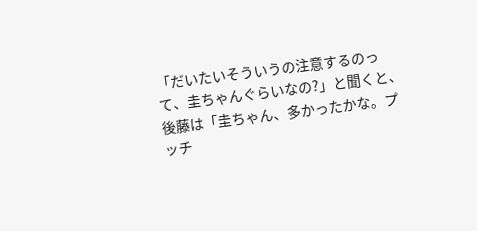「だいたいそういうの注意するのって、圭ちゃんぐらいなの?」と聞くと、後藤は「圭ちゃん、多かったかな。プッチ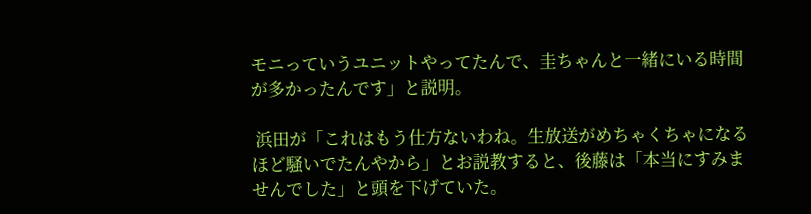モニっていうユニットやってたんで、圭ちゃんと一緒にいる時間が多かったんです」と説明。

 浜田が「これはもう仕方ないわね。生放送がめちゃくちゃになるほど騒いでたんやから」とお説教すると、後藤は「本当にすみませんでした」と頭を下げていた。